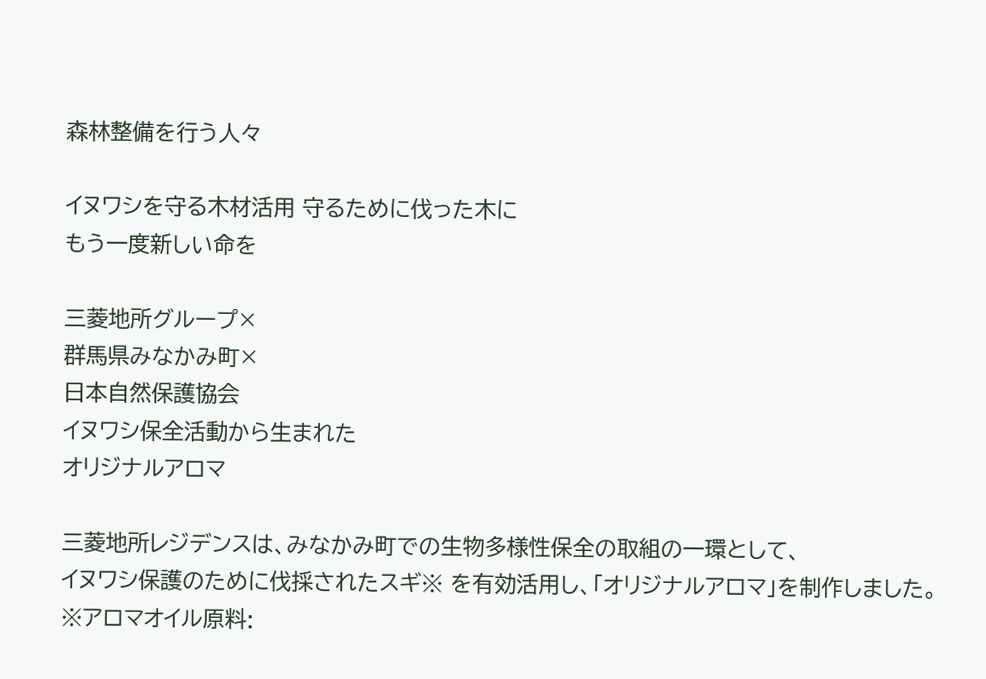森林整備を行う人々

イヌワシを守る木材活用 守るために伐った木に
もう一度新しい命を

三菱地所グループ×
群馬県みなかみ町×
日本自然保護協会
イヌワシ保全活動から生まれた
オリジナルアロマ

三菱地所レジデンスは、みなかみ町での生物多様性保全の取組の一環として、
イヌワシ保護のために伐採されたスギ※ を有効活用し、「オリジナルアロマ」を制作しました。 ※アロマオイル原料: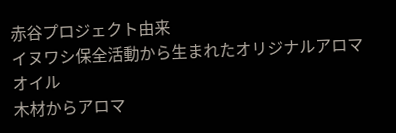赤谷プロジェクト由来
イヌワシ保全活動から生まれたオリジナルアロマオイル
木材からアロマ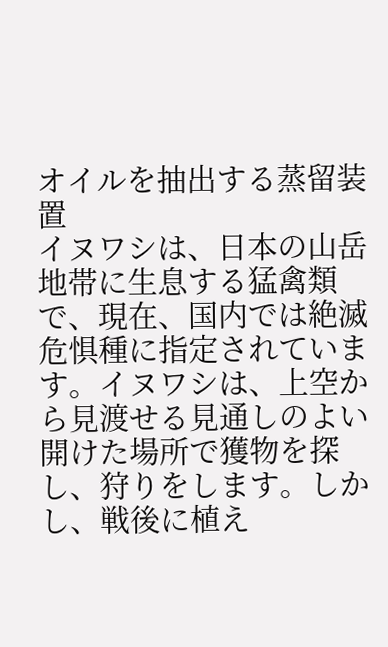オイルを抽出する蒸留装置
イヌワシは、日本の山岳地帯に生息する猛禽類で、現在、国内では絶滅危惧種に指定されています。イヌワシは、上空から見渡せる見通しのよい開けた場所で獲物を探し、狩りをします。しかし、戦後に植え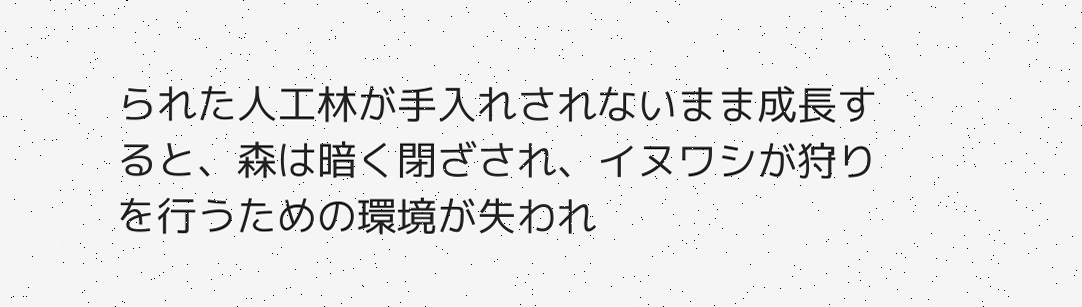られた人工林が手入れされないまま成長すると、森は暗く閉ざされ、イヌワシが狩りを行うための環境が失われ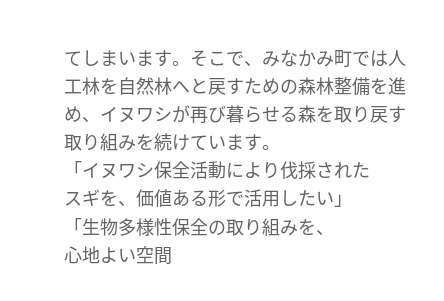てしまいます。そこで、みなかみ町では人工林を自然林へと戻すための森林整備を進め、イヌワシが再び暮らせる森を取り戻す取り組みを続けています。
「イヌワシ保全活動により伐採された
スギを、価値ある形で活用したい」
「生物多様性保全の取り組みを、
心地よい空間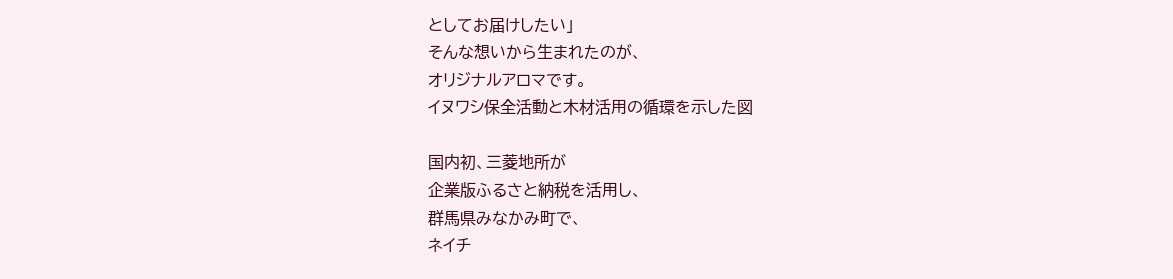としてお届けしたい」
そんな想いから生まれたのが、
オリジナルアロマです。
イヌワシ保全活動と木材活用の循環を示した図

国内初、三菱地所が
企業版ふるさと納税を活用し、
群馬県みなかみ町で、
ネイチ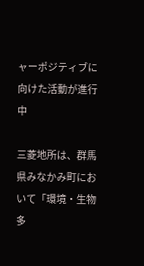ャーポジティブに
向けた活動が進行中

三菱地所は、群馬県みなかみ町において「環境・生物多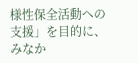様性保全活動への支援」を目的に、
みなか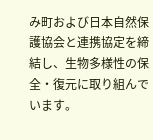み町および日本自然保護協会と連携協定を締結し、生物多様性の保全・復元に取り組んでいます。